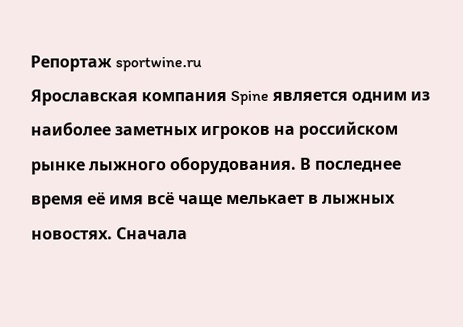Репортаж sportwine.ru
Ярославская компания Spine является одним из наиболее заметных игроков на российском рынке лыжного оборудования. В последнее время её имя всё чаще мелькает в лыжных новостях. Сначала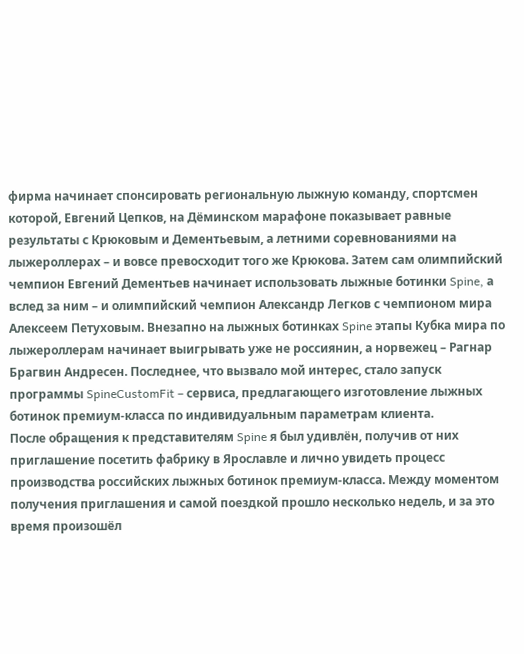фирма начинает спонсировать региональную лыжную команду, спортсмен которой, Евгений Цепков, на Дёминском марафоне показывает равные результаты с Крюковым и Дементьевым, а летними соревнованиями на лыжероллерах – и вовсе превосходит того же Крюкова. Затем сам олимпийский чемпион Евгений Дементьев начинает использовать лыжные ботинки Spine, а вслед за ним – и олимпийский чемпион Александр Легков с чемпионом мира Алексеем Петуховым. Внезапно на лыжных ботинках Spine этапы Кубка мира по лыжероллерам начинает выигрывать уже не россиянин, а норвежец – Рагнар Брагвин Андресен. Последнее, что вызвало мой интерес, стало запуск программы SpineCustomFit – сервиса, предлагающего изготовление лыжных ботинок премиум-класса по индивидуальным параметрам клиента.
После обращения к представителям Spine я был удивлён, получив от них приглашение посетить фабрику в Ярославле и лично увидеть процесс производства российских лыжных ботинок премиум-класса. Между моментом получения приглашения и самой поездкой прошло несколько недель, и за это время произошёл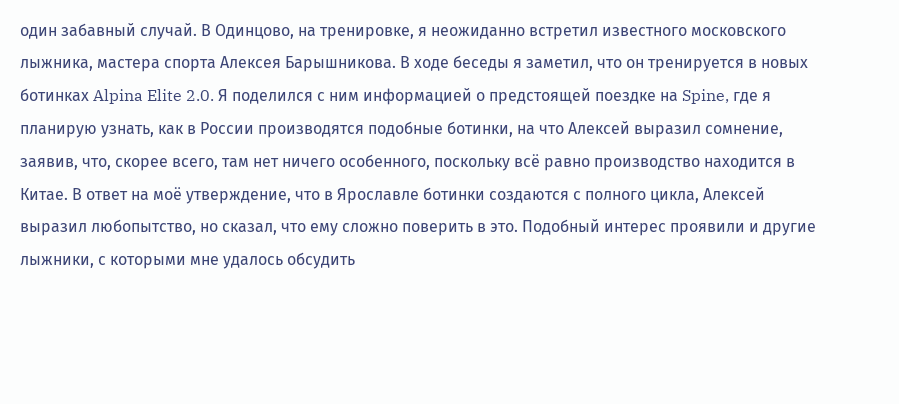один забавный случай. В Одинцово, на тренировке, я неожиданно встретил известного московского лыжника, мастера спорта Алексея Барышникова. В ходе беседы я заметил, что он тренируется в новых ботинках Alpina Elite 2.0. Я поделился с ним информацией о предстоящей поездке на Spine, где я планирую узнать, как в России производятся подобные ботинки, на что Алексей выразил сомнение, заявив, что, скорее всего, там нет ничего особенного, поскольку всё равно производство находится в Китае. В ответ на моё утверждение, что в Ярославле ботинки создаются с полного цикла, Алексей выразил любопытство, но сказал, что ему сложно поверить в это. Подобный интерес проявили и другие лыжники, с которыми мне удалось обсудить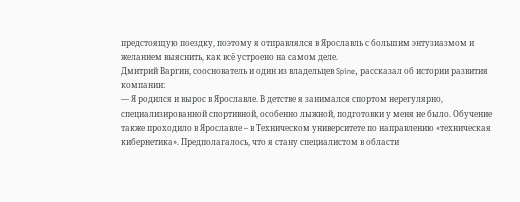предстоящую поездку, поэтому я отправлялся в Ярославль с большим энтузиазмом и желанием выяснить, как всё устроено на самом деле.
Дмитрий Варгин, сооснователь и один из владельцев Spine, рассказал об истории развития компании:
— Я родился и вырос в Ярославле. В детстве я занимался спортом нерегулярно, специализированной спортивной, особенно лыжной, подготовки у меня не было. Обучение также проходило в Ярославле – в Техническом университете по направлению «техническая кибернетика». Предполагалось, что я стану специалистом в области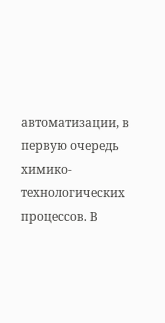автоматизации, в первую очередь химико-технологических процессов. В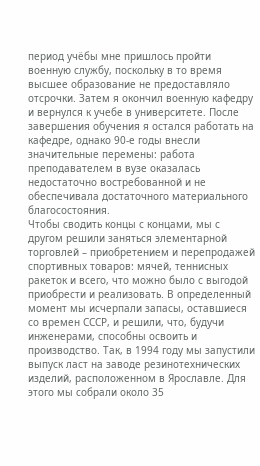период учёбы мне пришлось пройти военную службу, поскольку в то время высшее образование не предоставляло отсрочки. Затем я окончил военную кафедру и вернулся к учебе в университете. После завершения обучения я остался работать на кафедре, однако 90-е годы внесли значительные перемены: работа преподавателем в вузе оказалась недостаточно востребованной и не обеспечивала достаточного материального благосостояния.
Чтобы сводить концы с концами, мы с другом решили заняться элементарной торговлей – приобретением и перепродажей спортивных товаров: мячей, теннисных ракеток и всего, что можно было с выгодой приобрести и реализовать. В определенный момент мы исчерпали запасы, оставшиеся со времен СССР, и решили, что, будучи инженерами, способны освоить и производство. Так, в 1994 году мы запустили выпуск ласт на заводе резинотехнических изделий, расположенном в Ярославле. Для этого мы собрали около 35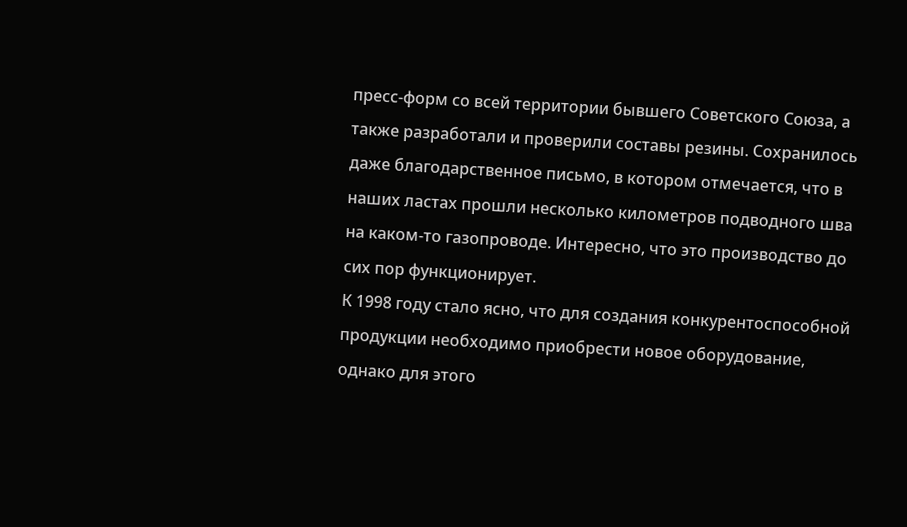пресс-форм со всей территории бывшего Советского Союза, а также разработали и проверили составы резины. Сохранилось даже благодарственное письмо, в котором отмечается, что в наших ластах прошли несколько километров подводного шва на каком-то газопроводе. Интересно, что это производство до сих пор функционирует.
К 1998 году стало ясно, что для создания конкурентоспособной продукции необходимо приобрести новое оборудование, однако для этого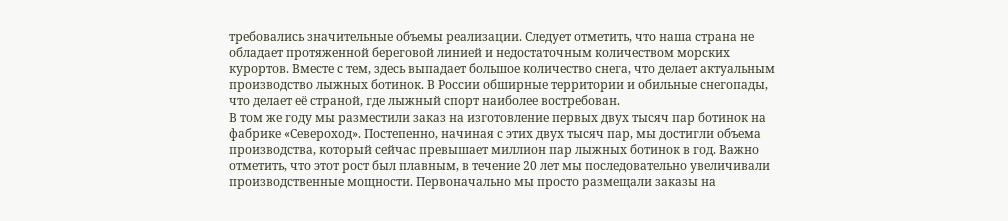требовались значительные объемы реализации. Следует отметить, что наша страна не обладает протяженной береговой линией и недостаточным количеством морских курортов. Вместе с тем, здесь выпадает большое количество снега, что делает актуальным производство лыжных ботинок. В России обширные территории и обильные снегопады, что делает её страной, где лыжный спорт наиболее востребован.
В том же году мы разместили заказ на изготовление первых двух тысяч пар ботинок на фабрике «Североход». Постепенно, начиная с этих двух тысяч пар, мы достигли объема производства, который сейчас превышает миллион пар лыжных ботинок в год. Важно отметить, что этот рост был плавным, в течение 20 лет мы последовательно увеличивали производственные мощности. Первоначально мы просто размещали заказы на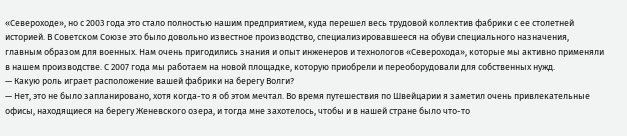«Североходе», но с 2003 года это стало полностью нашим предприятием, куда перешел весь трудовой коллектив фабрики с ее столетней историей. В Советском Союзе это было довольно известное производство, специализировавшееся на обуви специального назначения, главным образом для военных. Нам очень пригодились знания и опыт инженеров и технологов «Северохода», которые мы активно применяли в нашем производстве. С 2007 года мы работаем на новой площадке, которую приобрели и переоборудовали для собственных нужд.
— Какую роль играет расположение вашей фабрики на берегу Волги?
— Нет, это не было запланировано, хотя когда-то я об этом мечтал. Во время путешествия по Швейцарии я заметил очень привлекательные офисы, находящиеся на берегу Женевского озера, и тогда мне захотелось, чтобы и в нашей стране было что-то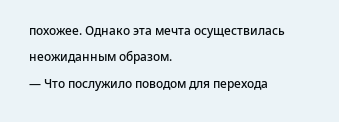похожее. Однако эта мечта осуществилась неожиданным образом.
— Что послужило поводом для перехода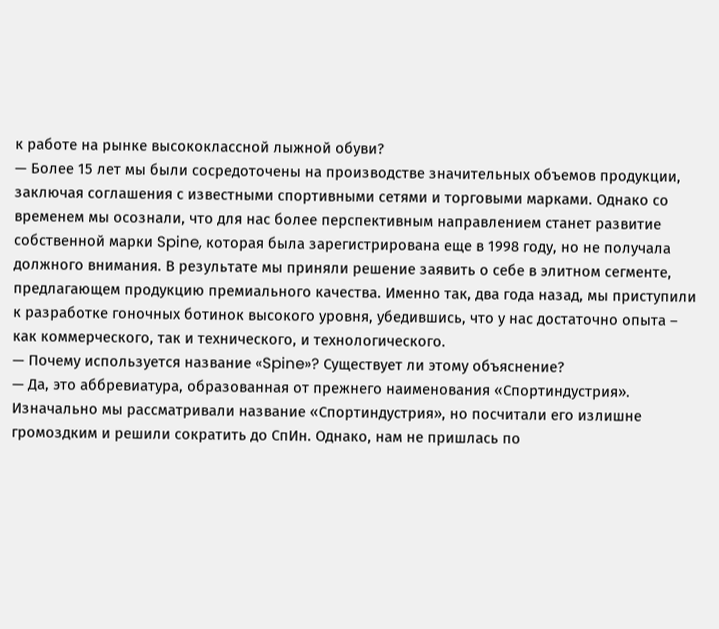к работе на рынке высококлассной лыжной обуви?
— Более 15 лет мы были сосредоточены на производстве значительных объемов продукции, заключая соглашения с известными спортивными сетями и торговыми марками. Однако со временем мы осознали, что для нас более перспективным направлением станет развитие собственной марки Spine, которая была зарегистрирована еще в 1998 году, но не получала должного внимания. В результате мы приняли решение заявить о себе в элитном сегменте, предлагающем продукцию премиального качества. Именно так, два года назад, мы приступили к разработке гоночных ботинок высокого уровня, убедившись, что у нас достаточно опыта – как коммерческого, так и технического, и технологического.
— Почему используется название «Spine»? Существует ли этому объяснение?
— Да, это аббревиатура, образованная от прежнего наименования «Спортиндустрия». Изначально мы рассматривали название «Спортиндустрия», но посчитали его излишне громоздким и решили сократить до СпИн. Однако, нам не пришлась по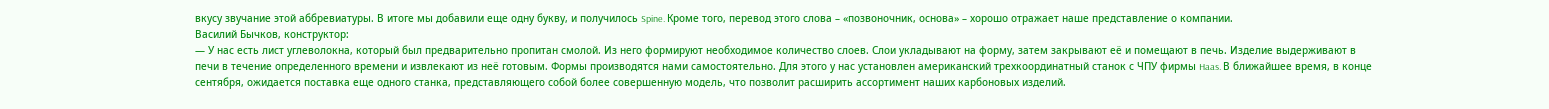вкусу звучание этой аббревиатуры. В итоге мы добавили еще одну букву, и получилось Spine. Кроме того, перевод этого слова – «позвоночник, основа» – хорошо отражает наше представление о компании.
Василий Бычков, конструктор:
— У нас есть лист углеволокна, который был предварительно пропитан смолой. Из него формируют необходимое количество слоев. Слои укладывают на форму, затем закрывают её и помещают в печь. Изделие выдерживают в печи в течение определенного времени и извлекают из неё готовым. Формы производятся нами самостоятельно. Для этого у нас установлен американский трехкоординатный станок с ЧПУ фирмы Haas. В ближайшее время, в конце сентября, ожидается поставка еще одного станка, представляющего собой более совершенную модель, что позволит расширить ассортимент наших карбоновых изделий.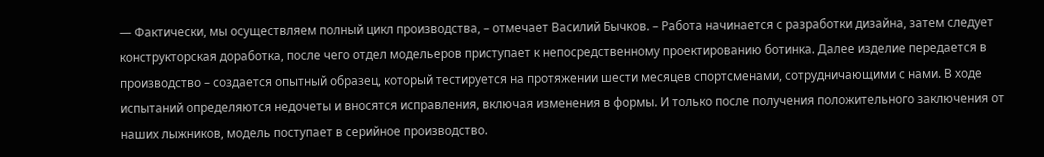— Фактически, мы осуществляем полный цикл производства, – отмечает Василий Бычков. – Работа начинается с разработки дизайна, затем следует конструкторская доработка, после чего отдел модельеров приступает к непосредственному проектированию ботинка. Далее изделие передается в производство – создается опытный образец, который тестируется на протяжении шести месяцев спортсменами, сотрудничающими с нами. В ходе испытаний определяются недочеты и вносятся исправления, включая изменения в формы. И только после получения положительного заключения от наших лыжников, модель поступает в серийное производство.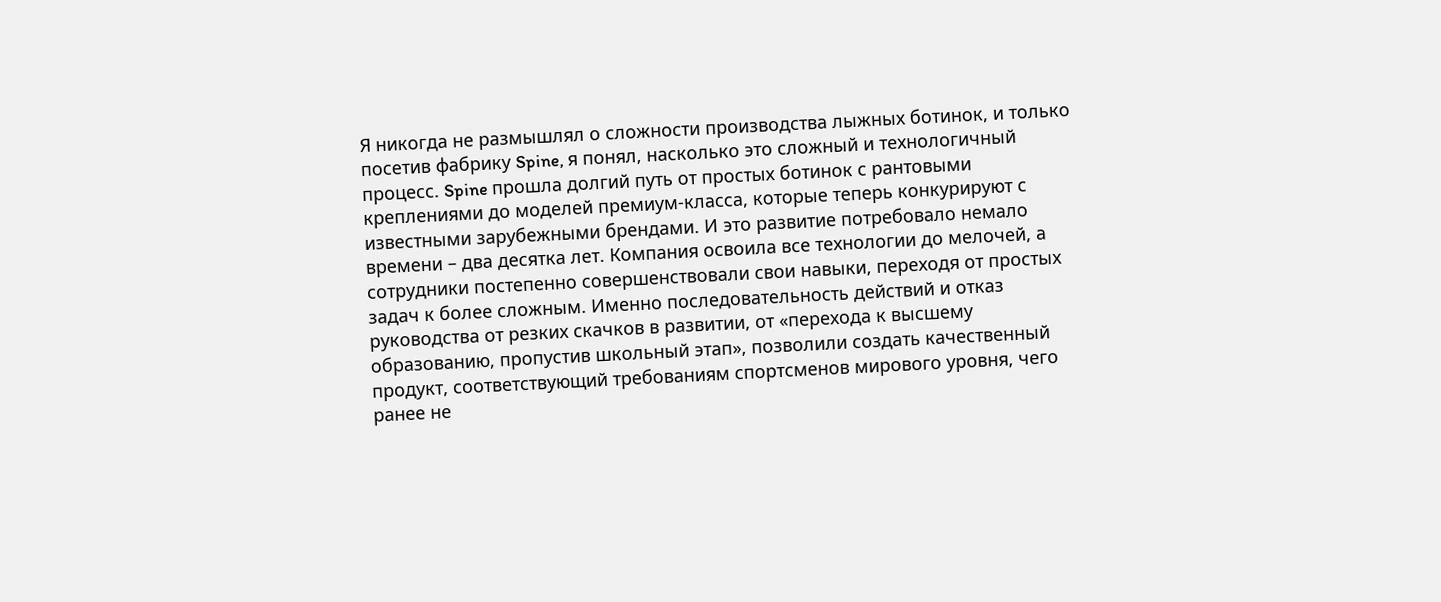Я никогда не размышлял о сложности производства лыжных ботинок, и только посетив фабрику Spine, я понял, насколько это сложный и технологичный процесс. Spine прошла долгий путь от простых ботинок с рантовыми креплениями до моделей премиум-класса, которые теперь конкурируют с известными зарубежными брендами. И это развитие потребовало немало времени – два десятка лет. Компания освоила все технологии до мелочей, а сотрудники постепенно совершенствовали свои навыки, переходя от простых задач к более сложным. Именно последовательность действий и отказ руководства от резких скачков в развитии, от «перехода к высшему образованию, пропустив школьный этап», позволили создать качественный продукт, соответствующий требованиям спортсменов мирового уровня, чего ранее не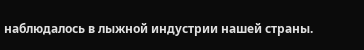наблюдалось в лыжной индустрии нашей страны.